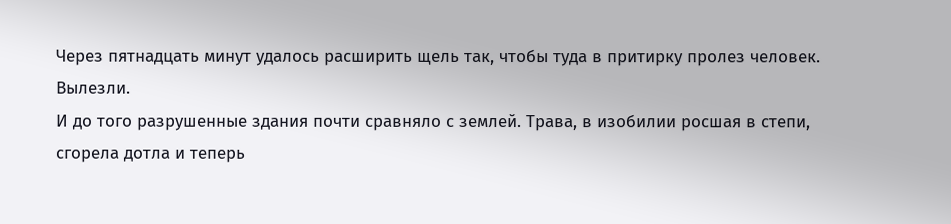Через пятнадцать минут удалось расширить щель так, чтобы туда в притирку пролез человек.
Вылезли.
И до того разрушенные здания почти сравняло с землей. Трава, в изобилии росшая в степи, сгорела дотла и теперь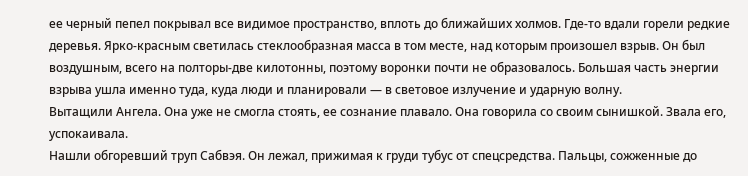ее черный пепел покрывал все видимое пространство, вплоть до ближайших холмов. Где-то вдали горели редкие деревья. Ярко-красным светилась стеклообразная масса в том месте, над которым произошел взрыв. Он был воздушным, всего на полторы-две килотонны, поэтому воронки почти не образовалось. Большая часть энергии взрыва ушла именно туда, куда люди и планировали — в световое излучение и ударную волну.
Вытащили Ангела. Она уже не смогла стоять, ее сознание плавало. Она говорила со своим сынишкой. Звала его, успокаивала.
Нашли обгоревший труп Сабвэя. Он лежал, прижимая к груди тубус от спецсредства. Пальцы, сожженные до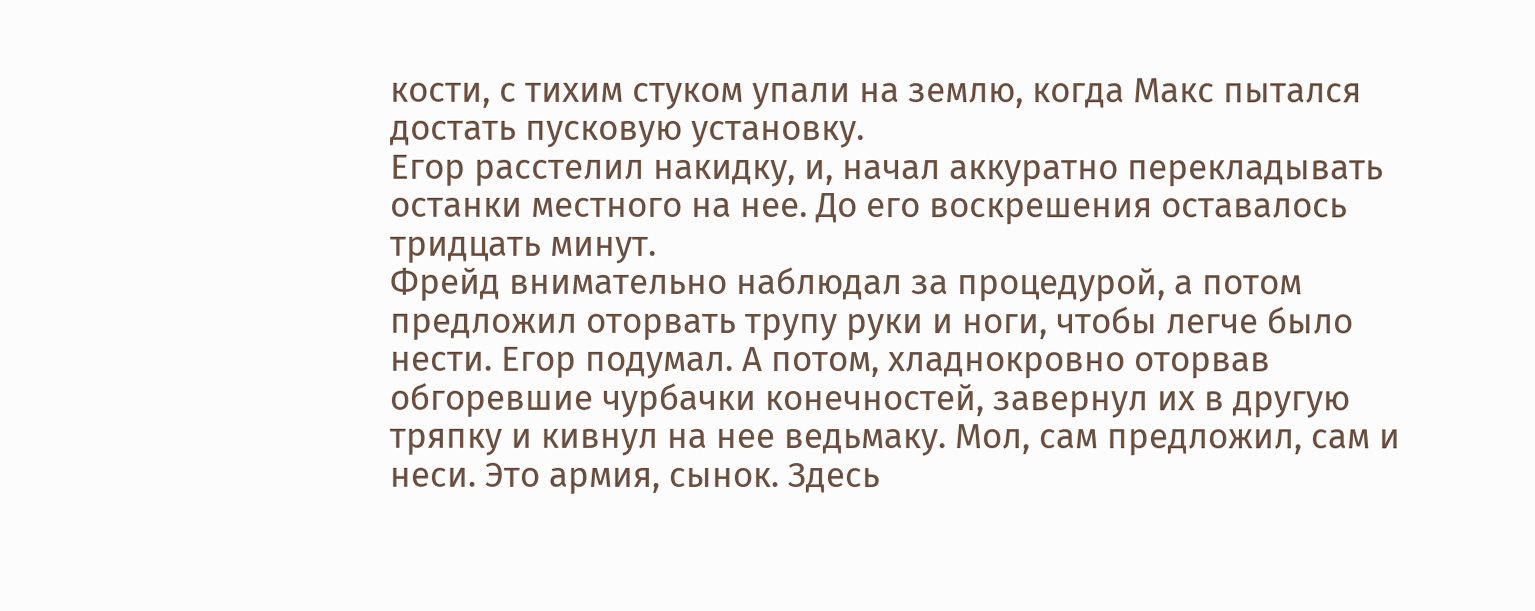кости, с тихим стуком упали на землю, когда Макс пытался достать пусковую установку.
Егор расстелил накидку, и, начал аккуратно перекладывать останки местного на нее. До его воскрешения оставалось тридцать минут.
Фрейд внимательно наблюдал за процедурой, а потом предложил оторвать трупу руки и ноги, чтобы легче было нести. Егор подумал. А потом, хладнокровно оторвав обгоревшие чурбачки конечностей, завернул их в другую тряпку и кивнул на нее ведьмаку. Мол, сам предложил, сам и неси. Это армия, сынок. Здесь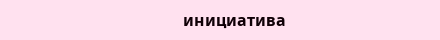инициатива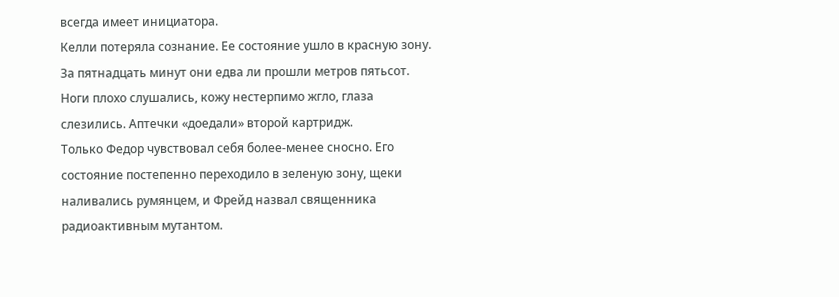всегда имеет инициатора.
Келли потеряла сознание. Ее состояние ушло в красную зону.
За пятнадцать минут они едва ли прошли метров пятьсот. Ноги плохо слушались, кожу нестерпимо жгло, глаза слезились. Аптечки «доедали» второй картридж.
Только Федор чувствовал себя более-менее сносно. Его состояние постепенно переходило в зеленую зону, щеки наливались румянцем, и Фрейд назвал священника радиоактивным мутантом.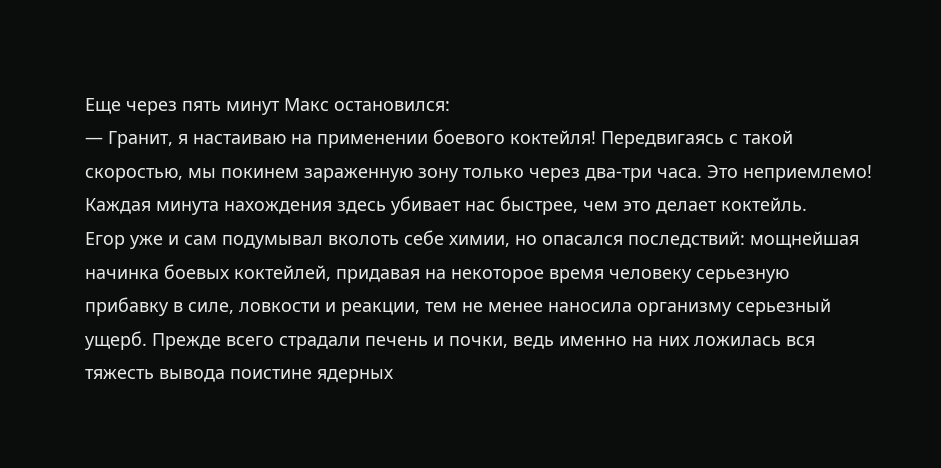Еще через пять минут Макс остановился:
— Гранит, я настаиваю на применении боевого коктейля! Передвигаясь с такой скоростью, мы покинем зараженную зону только через два-три часа. Это неприемлемо! Каждая минута нахождения здесь убивает нас быстрее, чем это делает коктейль.
Егор уже и сам подумывал вколоть себе химии, но опасался последствий: мощнейшая начинка боевых коктейлей, придавая на некоторое время человеку серьезную прибавку в силе, ловкости и реакции, тем не менее наносила организму серьезный ущерб. Прежде всего страдали печень и почки, ведь именно на них ложилась вся тяжесть вывода поистине ядерных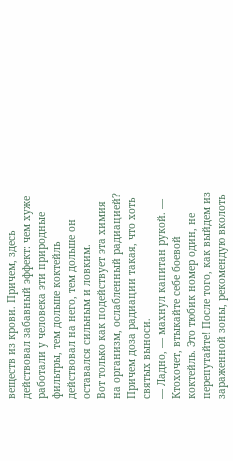веществ из крови. Причем, здесь действовал забавный эффект: чем хуже работали у человека эти природные фильтры, тем дольше коктейль действовал на него, тем дольше он оставался сильным и ловким.
Вот только как подействует эта химия на организм, ослабленный радиацией? Причем доза радиации такая, что хоть святых выноси.
— Ладно, — махнул капитан рукой. — Ктохочет, втыкайте себе боевой коктейль. Это тюбик номер один, не перепутайте! После того, как выйдем из зараженной зоны, рекомендую вколоть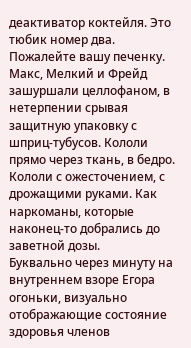деактиватор коктейля. Это тюбик номер два. Пожалейте вашу печенку.
Макс, Мелкий и Фрейд зашуршали целлофаном, в нетерпении срывая защитную упаковку с шприц-тубусов. Кололи прямо через ткань, в бедро. Кололи с ожесточением, с дрожащими руками. Как наркоманы, которые наконец-то добрались до заветной дозы.
Буквально через минуту на внутреннем взоре Егора огоньки, визуально отображающие состояние здоровья членов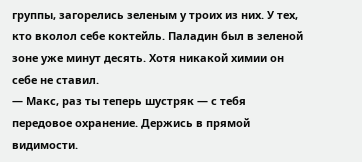группы, загорелись зеленым у троих из них. У тех, кто вколол себе коктейль. Паладин был в зеленой зоне уже минут десять. Хотя никакой химии он себе не ставил.
— Макс, раз ты теперь шустряк — с тебя передовое охранение. Держись в прямой видимости.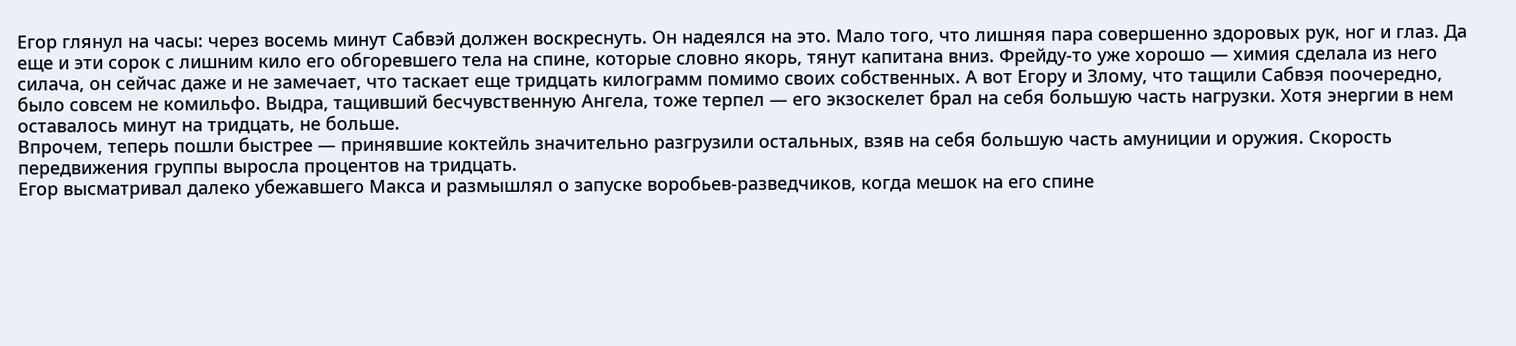Егор глянул на часы: через восемь минут Сабвэй должен воскреснуть. Он надеялся на это. Мало того, что лишняя пара совершенно здоровых рук, ног и глаз. Да еще и эти сорок с лишним кило его обгоревшего тела на спине, которые словно якорь, тянут капитана вниз. Фрейду-то уже хорошо — химия сделала из него силача, он сейчас даже и не замечает, что таскает еще тридцать килограмм помимо своих собственных. А вот Егору и Злому, что тащили Сабвэя поочередно, было совсем не комильфо. Выдра, тащивший бесчувственную Ангела, тоже терпел — его экзоскелет брал на себя большую часть нагрузки. Хотя энергии в нем оставалось минут на тридцать, не больше.
Впрочем, теперь пошли быстрее — принявшие коктейль значительно разгрузили остальных, взяв на себя большую часть амуниции и оружия. Скорость передвижения группы выросла процентов на тридцать.
Егор высматривал далеко убежавшего Макса и размышлял о запуске воробьев-разведчиков, когда мешок на его спине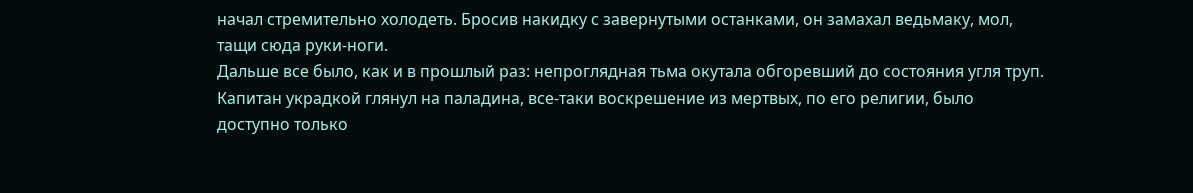начал стремительно холодеть. Бросив накидку с завернутыми останками, он замахал ведьмаку, мол, тащи сюда руки-ноги.
Дальше все было, как и в прошлый раз: непроглядная тьма окутала обгоревший до состояния угля труп. Капитан украдкой глянул на паладина, все-таки воскрешение из мертвых, по его религии, было доступно только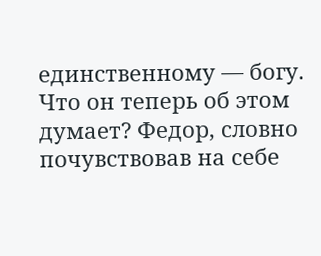единственному — богу. Что он теперь об этом думает? Федор, словно почувствовав на себе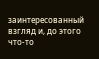заинтересованный взгляд и, до этого что-то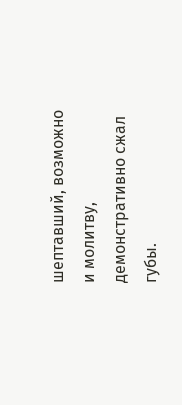шептавший, возможно и молитву, демонстративно сжал губы.